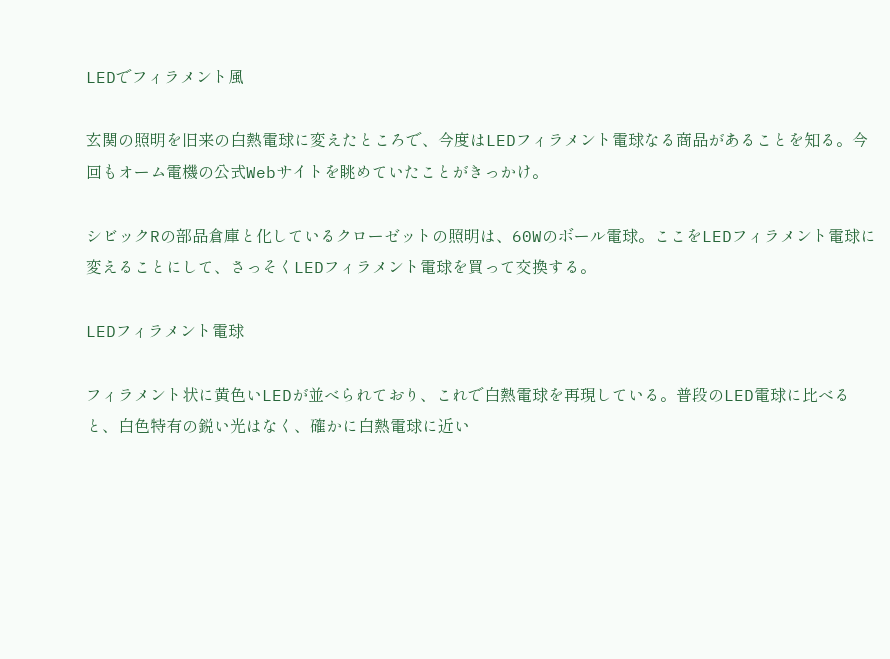LEDでフィラメント風

玄関の照明を旧来の白熱電球に変えたところで、今度はLEDフィラメント電球なる商品があることを知る。今回もオーム電機の公式Webサイトを眺めていたことがきっかけ。

シビックRの部品倉庫と化しているクローゼットの照明は、60Wのボール電球。ここをLEDフィラメント電球に変えることにして、さっそくLEDフィラメント電球を買って交換する。

LEDフィラメント電球

フィラメント状に黄色いLEDが並べられており、これで白熱電球を再現している。普段のLED電球に比べると、白色特有の鋭い光はなく、確かに白熱電球に近い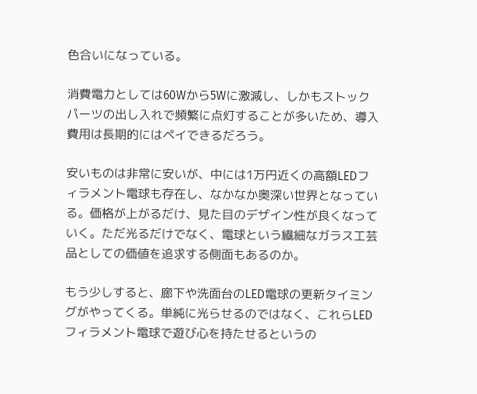色合いになっている。

消費電力としては60Wから5Wに激減し、しかもストックパーツの出し入れで頻繁に点灯することが多いため、導入費用は長期的にはペイできるだろう。

安いものは非常に安いが、中には1万円近くの高額LEDフィラメント電球も存在し、なかなか奥深い世界となっている。価格が上がるだけ、見た目のデザイン性が良くなっていく。ただ光るだけでなく、電球という繊細なガラス工芸品としての価値を追求する側面もあるのか。

もう少しすると、廊下や洗面台のLED電球の更新タイミングがやってくる。単純に光らせるのではなく、これらLEDフィラメント電球で遊び心を持たせるというの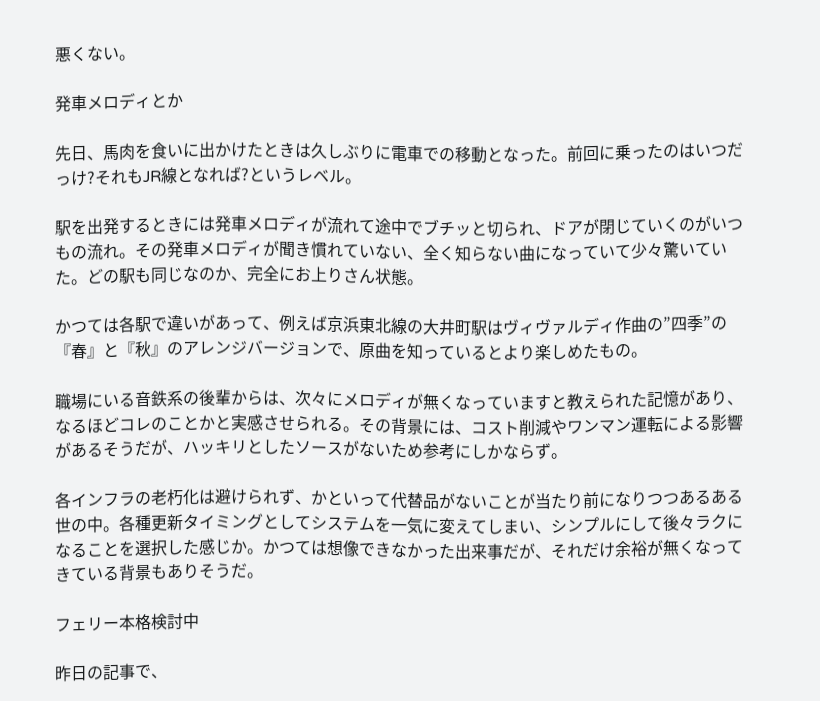悪くない。

発車メロディとか

先日、馬肉を食いに出かけたときは久しぶりに電車での移動となった。前回に乗ったのはいつだっけ?それもJR線となれば?というレベル。

駅を出発するときには発車メロディが流れて途中でブチッと切られ、ドアが閉じていくのがいつもの流れ。その発車メロディが聞き慣れていない、全く知らない曲になっていて少々驚いていた。どの駅も同じなのか、完全にお上りさん状態。

かつては各駅で違いがあって、例えば京浜東北線の大井町駅はヴィヴァルディ作曲の”四季”の『春』と『秋』のアレンジバージョンで、原曲を知っているとより楽しめたもの。

職場にいる音鉄系の後輩からは、次々にメロディが無くなっていますと教えられた記憶があり、なるほどコレのことかと実感させられる。その背景には、コスト削減やワンマン運転による影響があるそうだが、ハッキリとしたソースがないため参考にしかならず。

各インフラの老朽化は避けられず、かといって代替品がないことが当たり前になりつつあるある世の中。各種更新タイミングとしてシステムを一気に変えてしまい、シンプルにして後々ラクになることを選択した感じか。かつては想像できなかった出来事だが、それだけ余裕が無くなってきている背景もありそうだ。

フェリー本格検討中

昨日の記事で、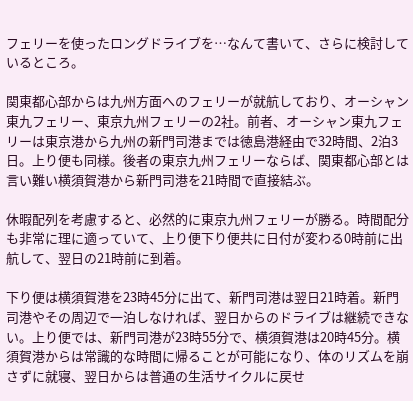フェリーを使ったロングドライブを…なんて書いて、さらに検討しているところ。

関東都心部からは九州方面へのフェリーが就航しており、オーシャン東九フェリー、東京九州フェリーの2社。前者、オーシャン東九フェリーは東京港から九州の新門司港までは徳島港経由で32時間、2泊3日。上り便も同様。後者の東京九州フェリーならば、関東都心部とは言い難い横須賀港から新門司港を21時間で直接結ぶ。

休暇配列を考慮すると、必然的に東京九州フェリーが勝る。時間配分も非常に理に適っていて、上り便下り便共に日付が変わる0時前に出航して、翌日の21時前に到着。

下り便は横須賀港を23時45分に出て、新門司港は翌日21時着。新門司港やその周辺で一泊しなければ、翌日からのドライブは継続できない。上り便では、新門司港が23時55分で、横須賀港は20時45分。横須賀港からは常識的な時間に帰ることが可能になり、体のリズムを崩さずに就寝、翌日からは普通の生活サイクルに戻せ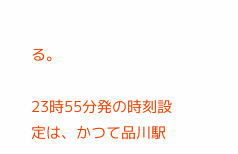る。

23時55分発の時刻設定は、かつて品川駅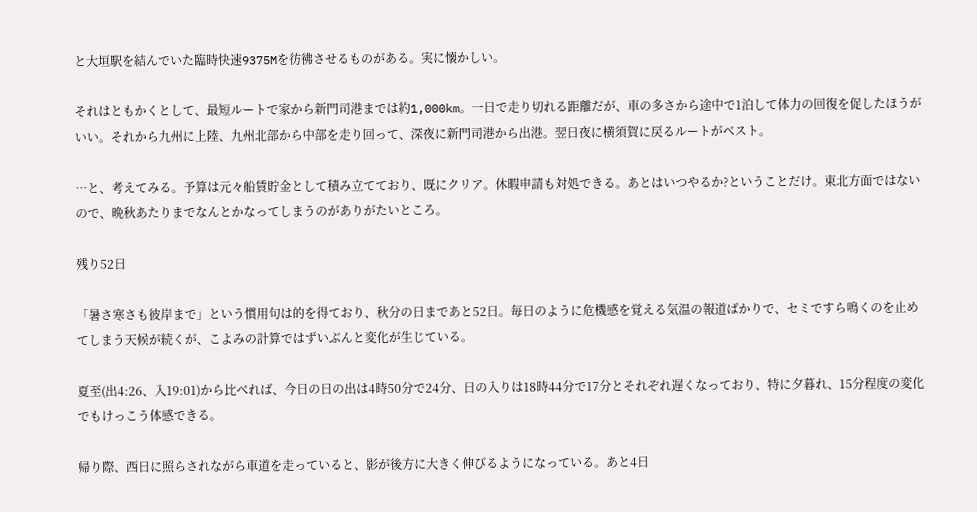と大垣駅を結んでいた臨時快速9375Mを彷彿させるものがある。実に懐かしい。

それはともかくとして、最短ルートで家から新門司港までは約1,000km。一日で走り切れる距離だが、車の多さから途中で1泊して体力の回復を促したほうがいい。それから九州に上陸、九州北部から中部を走り回って、深夜に新門司港から出港。翌日夜に横須賀に戻るルートがベスト。

…と、考えてみる。予算は元々船賃貯金として積み立てており、既にクリア。休暇申請も対処できる。あとはいつやるか?ということだけ。東北方面ではないので、晩秋あたりまでなんとかなってしまうのがありがたいところ。

残り52日

「暑さ寒さも彼岸まで」という慣用句は的を得ており、秋分の日まであと52日。毎日のように危機感を覚える気温の報道ばかりで、セミですら鳴くのを止めてしまう天候が続くが、こよみの計算ではずいぶんと変化が生じている。

夏至(出4:26、入19:01)から比べれば、今日の日の出は4時50分で24分、日の入りは18時44分で17分とそれぞれ遅くなっており、特に夕暮れ、15分程度の変化でもけっこう体感できる。

帰り際、西日に照らされながら車道を走っていると、影が後方に大きく伸びるようになっている。あと4日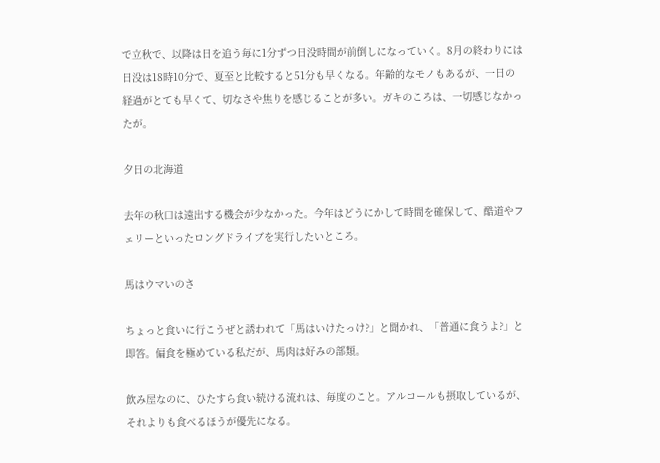で立秋で、以降は日を追う毎に1分ずつ日没時間が前倒しになっていく。8月の終わりには日没は18時10分で、夏至と比較すると51分も早くなる。年齢的なモノもあるが、一日の経過がとても早くて、切なさや焦りを感じることが多い。ガキのころは、一切感じなかったが。

夕日の北海道

去年の秋口は遠出する機会が少なかった。今年はどうにかして時間を確保して、酷道やフェリーといったロングドライブを実行したいところ。

馬はウマいのさ

ちょっと食いに行こうぜと誘われて「馬はいけたっけ?」と聞かれ、「普通に食うよ?」と即答。偏食を極めている私だが、馬肉は好みの部類。

飲み屋なのに、ひたすら食い続ける流れは、毎度のこと。アルコールも摂取しているが、それよりも食べるほうが優先になる。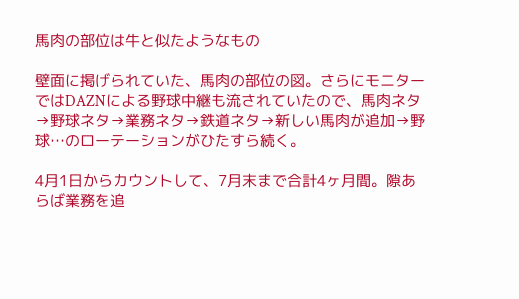馬肉の部位は牛と似たようなもの

壁面に掲げられていた、馬肉の部位の図。さらにモニターではDAZNによる野球中継も流されていたので、馬肉ネタ→野球ネタ→業務ネタ→鉄道ネタ→新しい馬肉が追加→野球…のローテーションがひたすら続く。

4月1日からカウントして、7月末まで合計4ヶ月間。隙あらば業務を追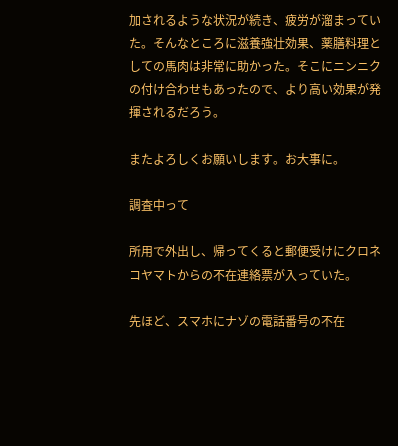加されるような状況が続き、疲労が溜まっていた。そんなところに滋養強壮効果、薬膳料理としての馬肉は非常に助かった。そこにニンニクの付け合わせもあったので、より高い効果が発揮されるだろう。

またよろしくお願いします。お大事に。

調査中って

所用で外出し、帰ってくると郵便受けにクロネコヤマトからの不在連絡票が入っていた。

先ほど、スマホにナゾの電話番号の不在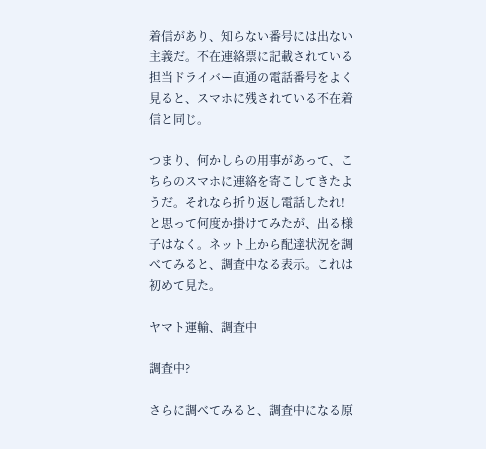着信があり、知らない番号には出ない主義だ。不在連絡票に記載されている担当ドライバー直通の電話番号をよく見ると、スマホに残されている不在着信と同じ。

つまり、何かしらの用事があって、こちらのスマホに連絡を寄こしてきたようだ。それなら折り返し電話したれ!と思って何度か掛けてみたが、出る様子はなく。ネット上から配達状況を調べてみると、調査中なる表示。これは初めて見た。

ヤマト運輸、調査中

調査中?

さらに調べてみると、調査中になる原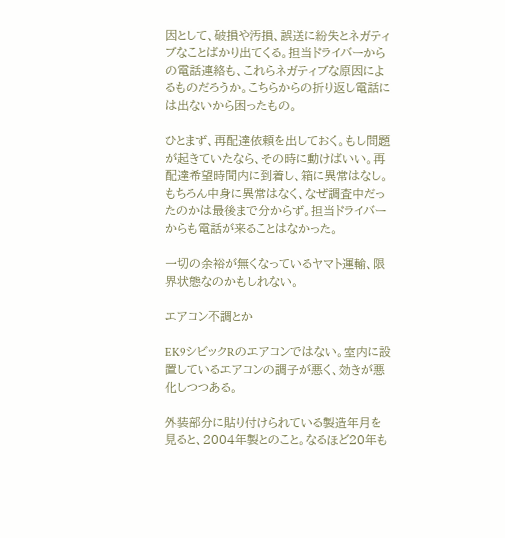因として、破損や汚損、誤送に紛失とネガティブなことばかり出てくる。担当ドライバーからの電話連絡も、これらネガティブな原因によるものだろうか。こちらからの折り返し電話には出ないから困ったもの。

ひとまず、再配達依頼を出しておく。もし問題が起きていたなら、その時に動けばいい。再配達希望時間内に到着し、箱に異常はなし。もちろん中身に異常はなく、なぜ調査中だったのかは最後まで分からず。担当ドライバーからも電話が来ることはなかった。

一切の余裕が無くなっているヤマト運輸、限界状態なのかもしれない。

エアコン不調とか

EK9シビックRのエアコンではない。室内に設置しているエアコンの調子が悪く、効きが悪化しつつある。

外装部分に貼り付けられている製造年月を見ると、2004年製とのこと。なるほど20年も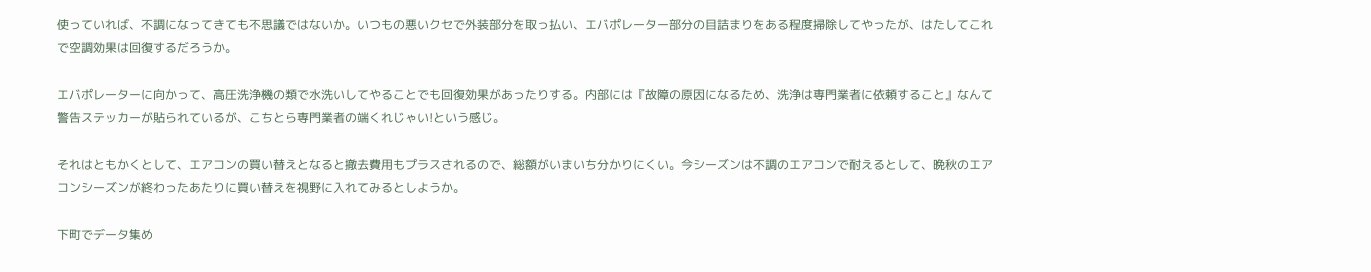使っていれば、不調になってきても不思議ではないか。いつもの悪いクセで外装部分を取っ払い、エバポレーター部分の目詰まりをある程度掃除してやったが、はたしてこれで空調効果は回復するだろうか。

エバポレーターに向かって、高圧洗浄機の類で水洗いしてやることでも回復効果があったりする。内部には『故障の原因になるため、洗浄は専門業者に依頼すること』なんて警告ステッカーが貼られているが、こちとら専門業者の端くれじゃい!という感じ。

それはともかくとして、エアコンの買い替えとなると撤去費用もプラスされるので、総額がいまいち分かりにくい。今シーズンは不調のエアコンで耐えるとして、晩秋のエアコンシーズンが終わったあたりに買い替えを視野に入れてみるとしようか。

下町でデータ集め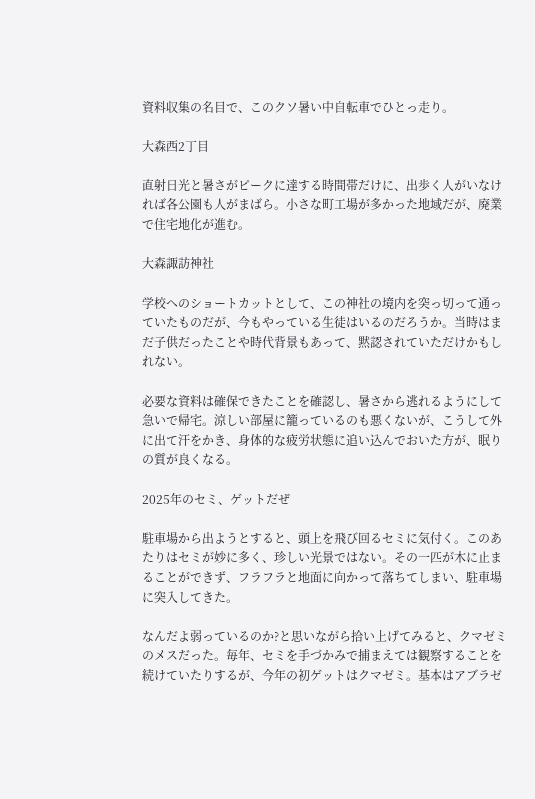資料収集の名目で、このクソ暑い中自転車でひとっ走り。

大森西2丁目

直射日光と暑さがピークに達する時間帯だけに、出歩く人がいなければ各公園も人がまばら。小さな町工場が多かった地域だが、廃業で住宅地化が進む。

大森諏訪神社

学校へのショートカットとして、この神社の境内を突っ切って通っていたものだが、今もやっている生徒はいるのだろうか。当時はまだ子供だったことや時代背景もあって、黙認されていただけかもしれない。

必要な資料は確保できたことを確認し、暑さから逃れるようにして急いで帰宅。涼しい部屋に籠っているのも悪くないが、こうして外に出て汗をかき、身体的な疲労状態に追い込んでおいた方が、眠りの質が良くなる。

2025年のセミ、ゲットだぜ

駐車場から出ようとすると、頭上を飛び回るセミに気付く。このあたりはセミが妙に多く、珍しい光景ではない。その一匹が木に止まることができず、フラフラと地面に向かって落ちてしまい、駐車場に突入してきた。

なんだよ弱っているのか?と思いながら拾い上げてみると、クマゼミのメスだった。毎年、セミを手づかみで捕まえては観察することを続けていたりするが、今年の初ゲットはクマゼミ。基本はアブラゼ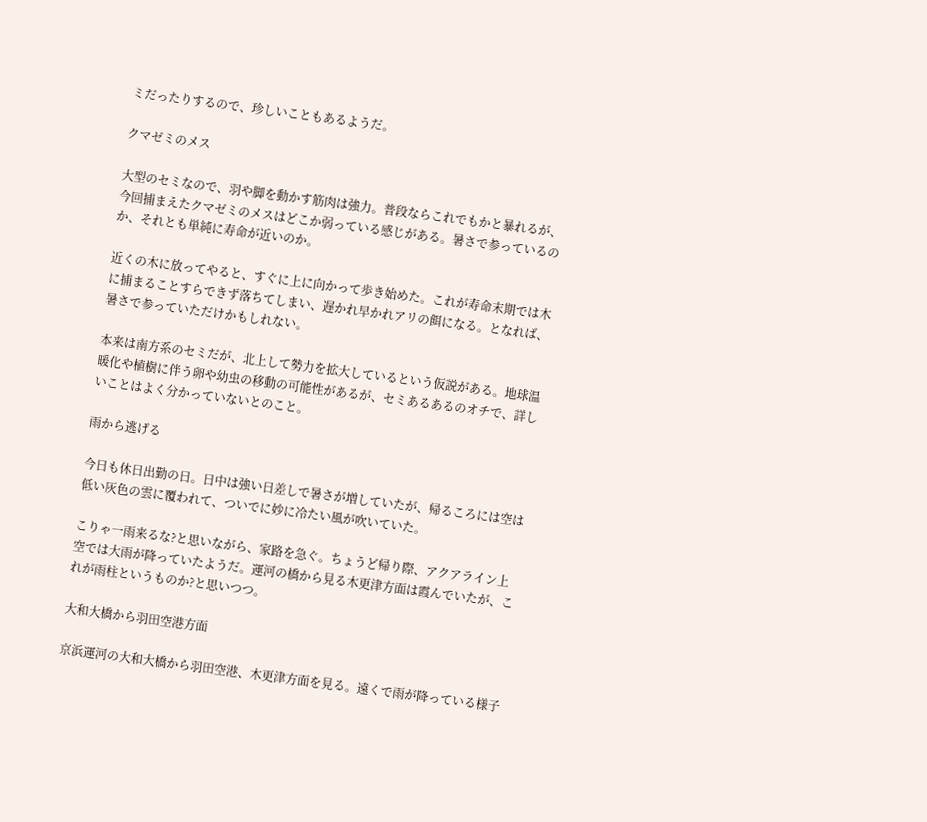ミだったりするので、珍しいこともあるようだ。

クマゼミのメス

大型のセミなので、羽や脚を動かす筋肉は強力。普段ならこれでもかと暴れるが、今回捕まえたクマゼミのメスはどこか弱っている感じがある。暑さで参っているのか、それとも単純に寿命が近いのか。

近くの木に放ってやると、すぐに上に向かって歩き始めた。これが寿命末期では木に捕まることすらできず落ちてしまい、遅かれ早かれアリの餌になる。となれば、暑さで参っていただけかもしれない。

本来は南方系のセミだが、北上して勢力を拡大しているという仮説がある。地球温暖化や植樹に伴う卵や幼虫の移動の可能性があるが、セミあるあるのオチで、詳しいことはよく分かっていないとのこと。

雨から逃げる

今日も休日出勤の日。日中は強い日差しで暑さが増していたが、帰るころには空は低い灰色の雲に覆われて、ついでに妙に冷たい風が吹いていた。

こりゃ一雨来るな?と思いながら、家路を急ぐ。ちょうど帰り際、アクアライン上空では大雨が降っていたようだ。運河の橋から見る木更津方面は霞んでいたが、これが雨柱というものか?と思いつつ。

大和大橋から羽田空港方面

京浜運河の大和大橋から羽田空港、木更津方面を見る。遠くで雨が降っている様子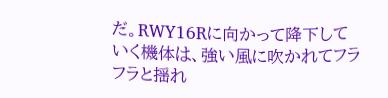だ。RWY16Rに向かって降下していく機体は、強い風に吹かれてフラフラと揺れ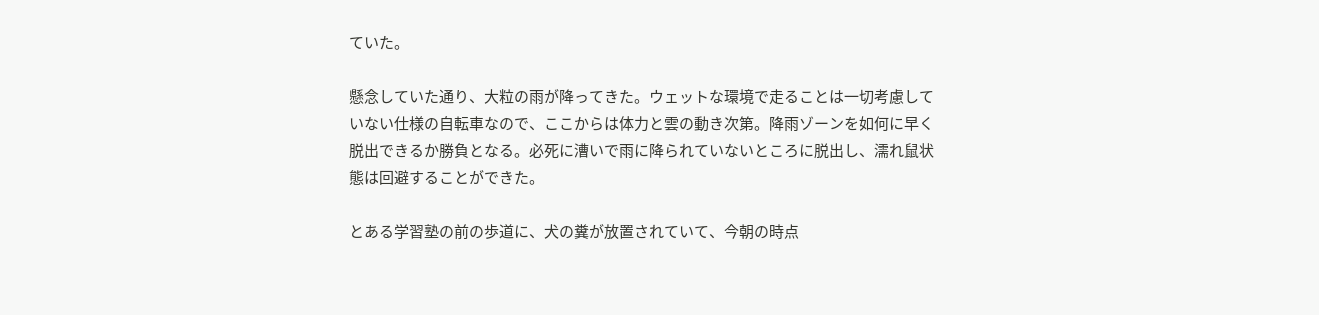ていた。

懸念していた通り、大粒の雨が降ってきた。ウェットな環境で走ることは一切考慮していない仕様の自転車なので、ここからは体力と雲の動き次第。降雨ゾーンを如何に早く脱出できるか勝負となる。必死に漕いで雨に降られていないところに脱出し、濡れ鼠状態は回避することができた。

とある学習塾の前の歩道に、犬の糞が放置されていて、今朝の時点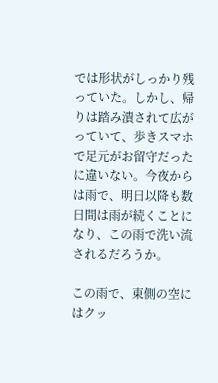では形状がしっかり残っていた。しかし、帰りは踏み潰されて広がっていて、歩きスマホで足元がお留守だったに違いない。今夜からは雨で、明日以降も数日間は雨が続くことになり、この雨で洗い流されるだろうか。

この雨で、東側の空にはクッ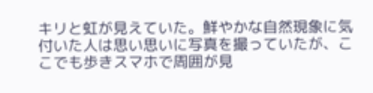キリと虹が見えていた。鮮やかな自然現象に気付いた人は思い思いに写真を撮っていたが、ここでも歩きスマホで周囲が見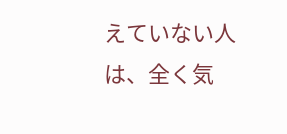えていない人は、全く気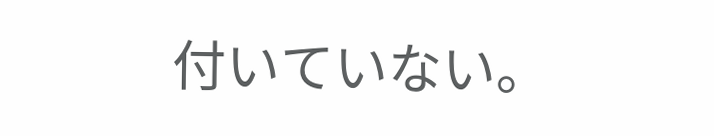付いていない。